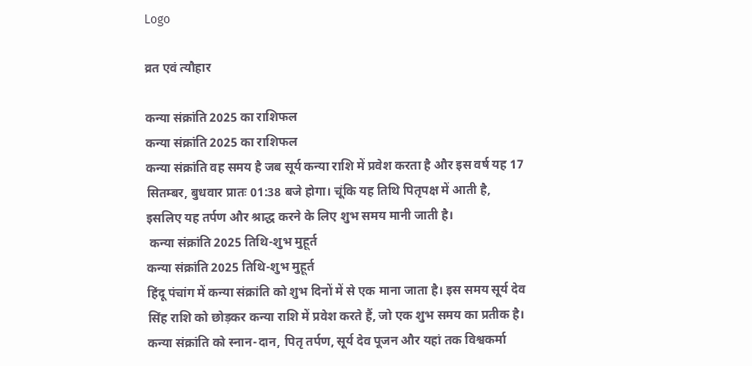Logo

व्रत एवं त्यौहार

कन्या संक्रांति 2025 का राशिफल
कन्या संक्रांति 2025 का राशिफल
कन्या संक्रांति वह समय है जब सूर्य कन्या राशि में प्रवेश करता है और इस वर्ष यह 17 सितम्बर, बुधवार प्रातः 01:38 बजे होगा। चूंकि यह तिथि पितृपक्ष में आती है, इसलिए यह तर्पण और श्राद्ध करने के लिए शुभ समय मानी जाती है।
 कन्या संक्रांति 2025 तिथि-शुभ मुहूर्त
कन्या संक्रांति 2025 तिथि-शुभ मुहूर्त
हिंदू पंचांग में कन्या संक्रांति को शुभ दिनों में से एक माना जाता है। इस समय सूर्य देव सिंह राशि को छोड़कर कन्या राशि में प्रवेश करते हैं, जो एक शुभ समय का प्रतीक है। कन्या संक्रांति को स्नान-दान, पितृ तर्पण, सूर्य देव पूजन और यहां तक विश्वकर्मा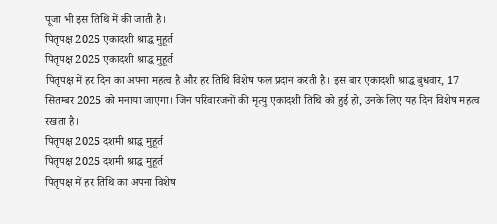पूजा भी इस तिथि में की जाती है।
पितृपक्ष 2025 एकादशी श्राद्ध मुहूर्त
पितृपक्ष 2025 एकादशी श्राद्ध मुहूर्त
पितृपक्ष में हर दिन का अपना महत्व है और हर तिथि विशेष फल प्रदान करती है। इस बार एकादशी श्राद्ध बुधवार, 17 सितम्बर 2025 को मनाया जाएगा। जिन परिवारजनों की मृत्यु एकादशी तिथि को हुई हो, उनके लिए यह दिन विशेष महत्व रखता है।
पितृपक्ष 2025 दशमी श्राद्ध मुहूर्त
पितृपक्ष 2025 दशमी श्राद्ध मुहूर्त
पितृपक्ष में हर तिथि का अपना विशेष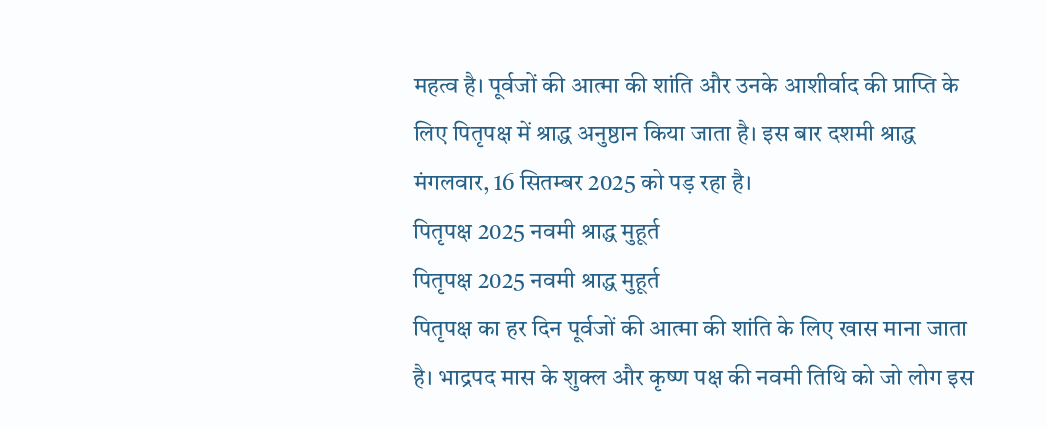महत्व है। पूर्वजों की आत्मा की शांति और उनके आशीर्वाद की प्राप्ति के लिए पितृपक्ष में श्राद्ध अनुष्ठान किया जाता है। इस बार दशमी श्राद्ध मंगलवार, 16 सितम्बर 2025 को पड़ रहा है।
पितृपक्ष 2025 नवमी श्राद्ध मुहूर्त
पितृपक्ष 2025 नवमी श्राद्ध मुहूर्त
पितृपक्ष का हर दिन पूर्वजों की आत्मा की शांति के लिए खास माना जाता है। भाद्रपद मास के शुक्ल और कृष्ण पक्ष की नवमी तिथि को जो लोग इस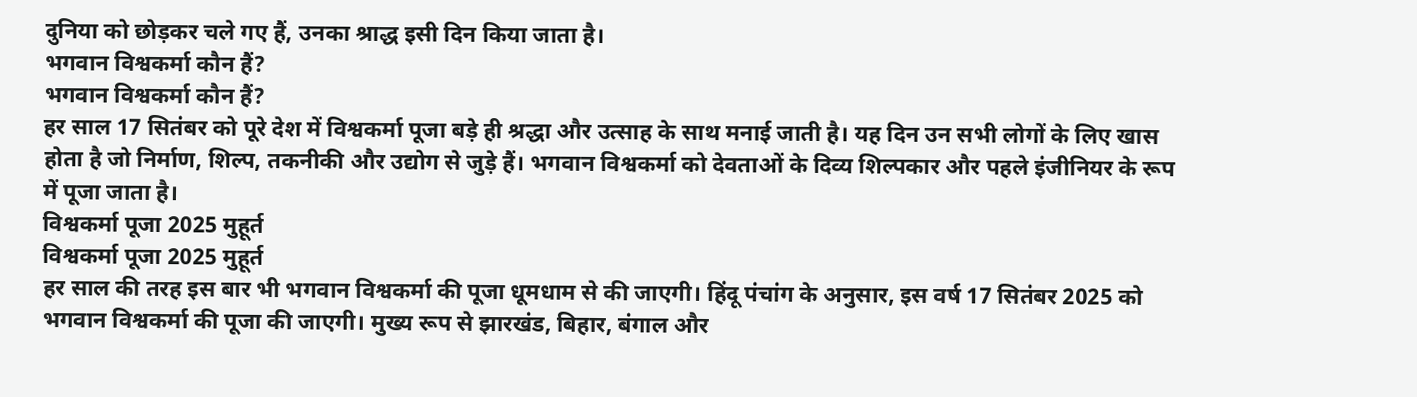दुनिया को छोड़कर चले गए हैं, उनका श्राद्ध इसी दिन किया जाता है।
भगवान विश्वकर्मा कौन हैं?
भगवान विश्वकर्मा कौन हैं?
हर साल 17 सितंबर को पूरे देश में विश्वकर्मा पूजा बड़े ही श्रद्धा और उत्साह के साथ मनाई जाती है। यह दिन उन सभी लोगों के लिए खास होता है जो निर्माण, शिल्प, तकनीकी और उद्योग से जुड़े हैं। भगवान विश्वकर्मा को देवताओं के दिव्य शिल्पकार और पहले इंजीनियर के रूप में पूजा जाता है।
विश्वकर्मा पूजा 2025 मुहूर्त
विश्वकर्मा पूजा 2025 मुहूर्त
हर साल की तरह इस बार भी भगवान विश्वकर्मा की पूजा धूमधाम से की जाएगी। हिंदू पंचांग के अनुसार, इस वर्ष 17 सितंबर 2025 को भगवान विश्वकर्मा की पूजा की जाएगी। मुख्य रूप से झारखंड, बिहार, बंगाल और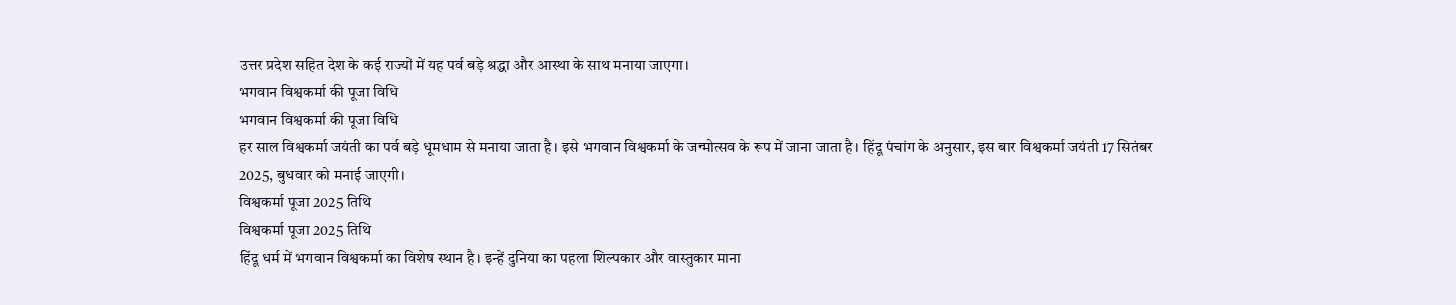उत्तर प्रदेश सहित देश के कई राज्यों में यह पर्व बड़े श्रद्धा और आस्था के साथ मनाया जाएगा।
भगवान विश्वकर्मा की पूजा विधि
भगवान विश्वकर्मा की पूजा विधि
हर साल विश्वकर्मा जयंती का पर्व बड़े धूमधाम से मनाया जाता है। इसे भगवान विश्वकर्मा के जन्मोत्सव के रूप में जाना जाता है। हिंदू पंचांग के अनुसार, इस बार विश्वकर्मा जयंती 17 सितंबर 2025, बुधवार को मनाई जाएगी।
विश्वकर्मा पूजा 2025 तिथि
विश्वकर्मा पूजा 2025 तिथि
हिंदू धर्म में भगवान विश्वकर्मा का विशेष स्थान है। इन्हें दुनिया का पहला शिल्पकार और वास्तुकार माना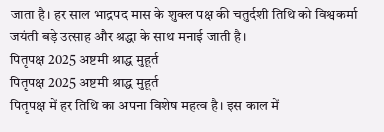जाता है। हर साल भाद्रपद मास के शुक्ल पक्ष की चतुर्दशी तिथि को विश्वकर्मा जयंती बड़े उत्साह और श्रद्धा के साथ मनाई जाती है।
पितृपक्ष 2025 अष्टमी श्राद्ध मुहूर्त
पितृपक्ष 2025 अष्टमी श्राद्ध मुहूर्त
पितृपक्ष में हर तिथि का अपना विशेष महत्व है। इस काल में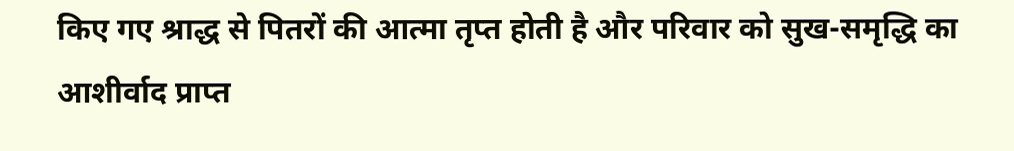किए गए श्राद्ध से पितरों की आत्मा तृप्त होती है और परिवार को सुख-समृद्धि का आशीर्वाद प्राप्त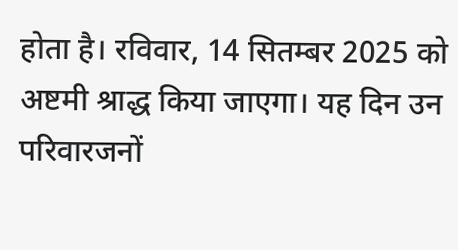होता है। रविवार, 14 सितम्बर 2025 को अष्टमी श्राद्ध किया जाएगा। यह दिन उन परिवारजनों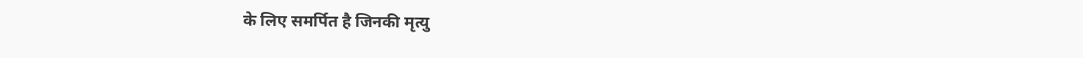के लिए समर्पित है जिनकी मृत्यु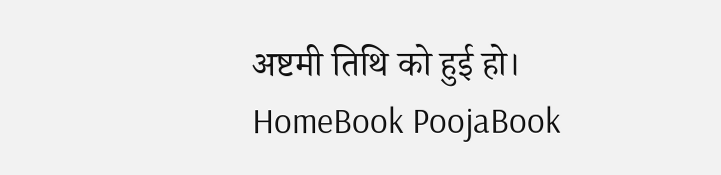अष्टमी तिथि को हुई हो।
HomeBook PoojaBook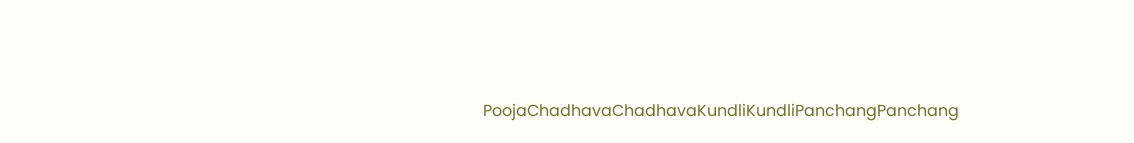PoojaChadhavaChadhavaKundliKundliPanchangPanchang